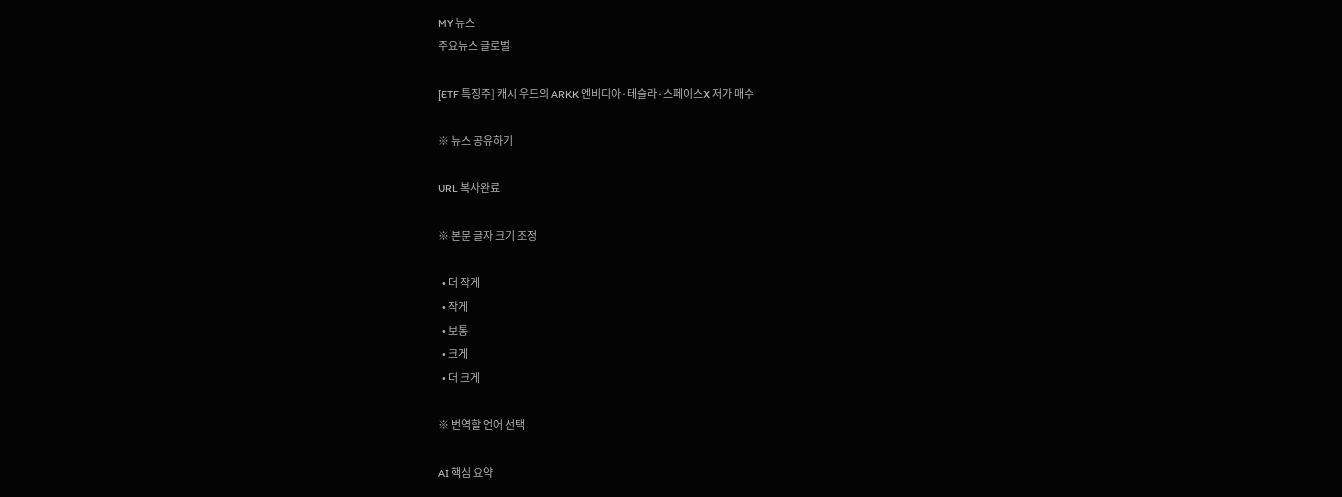MY 뉴스
주요뉴스 글로벌

[ETF 특징주] 캐시 우드의 ARKK 엔비디아·테슬라·스페이스X 저가 매수

※ 뉴스 공유하기

URL 복사완료

※ 본문 글자 크기 조정

  • 더 작게
  • 작게
  • 보통
  • 크게
  • 더 크게

※ 번역할 언어 선택

AI 핵심 요약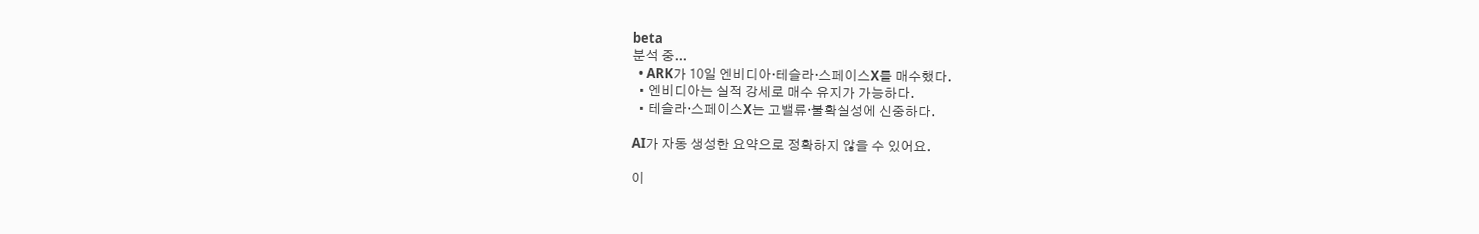beta
분석 중...
  • ARK가 10일 엔비디아·테슬라·스페이스X를 매수했다.
  • 엔비디아는 실적 강세로 매수 유지가 가능하다.
  • 테슬라·스페이스X는 고밸류·불확실성에 신중하다.

AI가 자동 생성한 요약으로 정확하지 않을 수 있어요.

이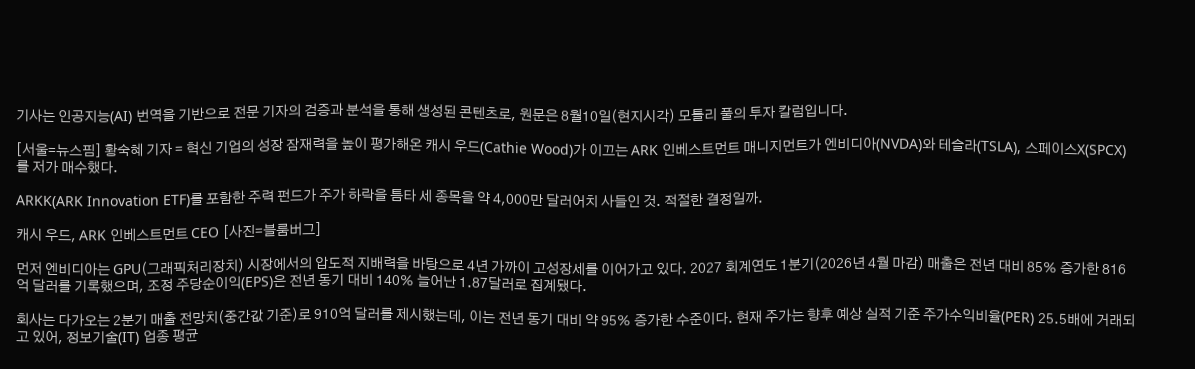기사는 인공지능(AI) 번역을 기반으로 전문 기자의 검증과 분석을 통해 생성된 콘텐츠로, 원문은 8월10일(현지시각) 모틀리 풀의 투자 칼럼입니다.

[서울=뉴스핌] 황숙혜 기자 = 혁신 기업의 성장 잠재력을 높이 평가해온 캐시 우드(Cathie Wood)가 이끄는 ARK 인베스트먼트 매니지먼트가 엔비디아(NVDA)와 테슬라(TSLA), 스페이스X(SPCX)를 저가 매수했다.

ARKK(ARK Innovation ETF)를 포함한 주력 펀드가 주가 하락을 틈타 세 종목을 약 4,000만 달러어치 사들인 것. 적절한 결정일까.

캐시 우드, ARK 인베스트먼트 CEO [사진=블룸버그]

먼저 엔비디아는 GPU(그래픽처리장치) 시장에서의 압도적 지배력을 바탕으로 4년 가까이 고성장세를 이어가고 있다. 2027 회계연도 1분기(2026년 4월 마감) 매출은 전년 대비 85% 증가한 816억 달러를 기록했으며, 조정 주당순이익(EPS)은 전년 동기 대비 140% 늘어난 1.87달러로 집계됐다.

회사는 다가오는 2분기 매출 전망치(중간값 기준)로 910억 달러를 제시했는데, 이는 전년 동기 대비 약 95% 증가한 수준이다. 현재 주가는 향후 예상 실적 기준 주가수익비율(PER) 25.5배에 거래되고 있어, 정보기술(IT) 업종 평균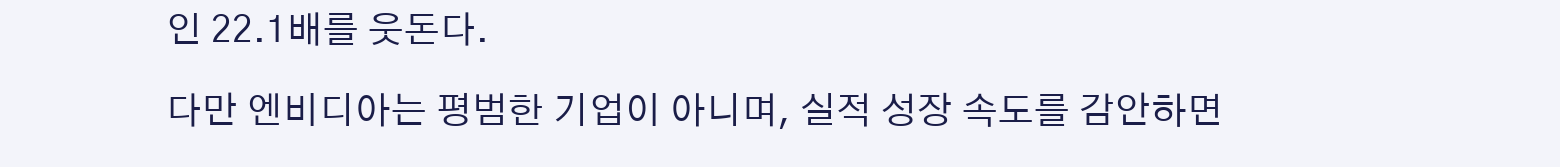인 22.1배를 웃돈다.

다만 엔비디아는 평범한 기업이 아니며, 실적 성장 속도를 감안하면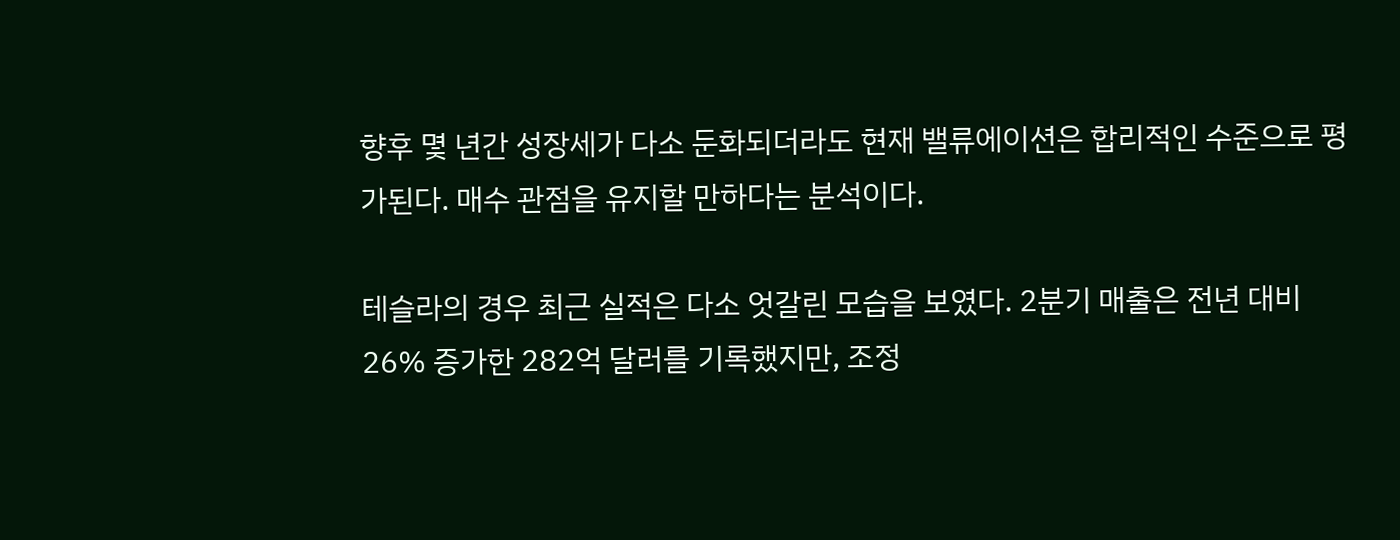향후 몇 년간 성장세가 다소 둔화되더라도 현재 밸류에이션은 합리적인 수준으로 평가된다. 매수 관점을 유지할 만하다는 분석이다.

테슬라의 경우 최근 실적은 다소 엇갈린 모습을 보였다. 2분기 매출은 전년 대비 26% 증가한 282억 달러를 기록했지만, 조정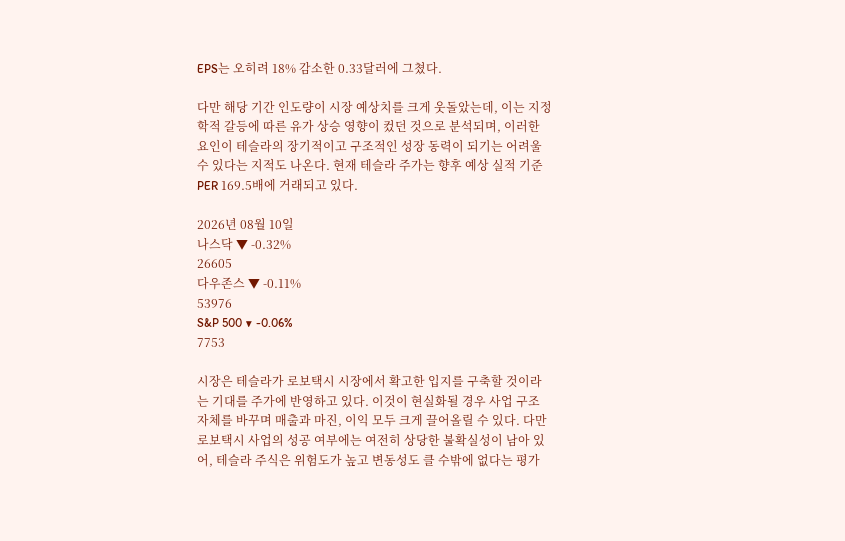EPS는 오히려 18% 감소한 0.33달러에 그쳤다.

다만 해당 기간 인도량이 시장 예상치를 크게 웃돌았는데, 이는 지정학적 갈등에 따른 유가 상승 영향이 컸던 것으로 분석되며, 이러한 요인이 테슬라의 장기적이고 구조적인 성장 동력이 되기는 어려울 수 있다는 지적도 나온다. 현재 테슬라 주가는 향후 예상 실적 기준 PER 169.5배에 거래되고 있다.

2026년 08월 10일
나스닥 ▼ -0.32%
26605
다우존스 ▼ -0.11%
53976
S&P 500 ▼ -0.06%
7753

시장은 테슬라가 로보택시 시장에서 확고한 입지를 구축할 것이라는 기대를 주가에 반영하고 있다. 이것이 현실화될 경우 사업 구조 자체를 바꾸며 매출과 마진, 이익 모두 크게 끌어올릴 수 있다. 다만 로보택시 사업의 성공 여부에는 여전히 상당한 불확실성이 남아 있어, 테슬라 주식은 위험도가 높고 변동성도 클 수밖에 없다는 평가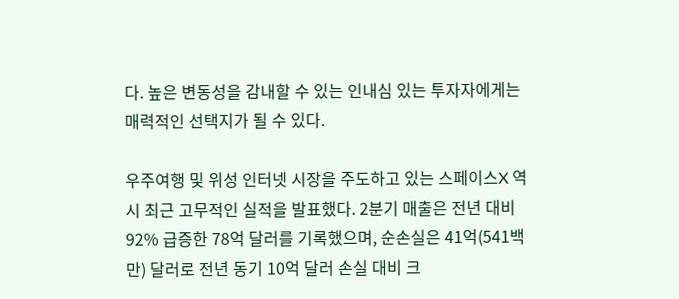다. 높은 변동성을 감내할 수 있는 인내심 있는 투자자에게는 매력적인 선택지가 될 수 있다.

우주여행 및 위성 인터넷 시장을 주도하고 있는 스페이스X 역시 최근 고무적인 실적을 발표했다. 2분기 매출은 전년 대비 92% 급증한 78억 달러를 기록했으며, 순손실은 41억(541백만) 달러로 전년 동기 10억 달러 손실 대비 크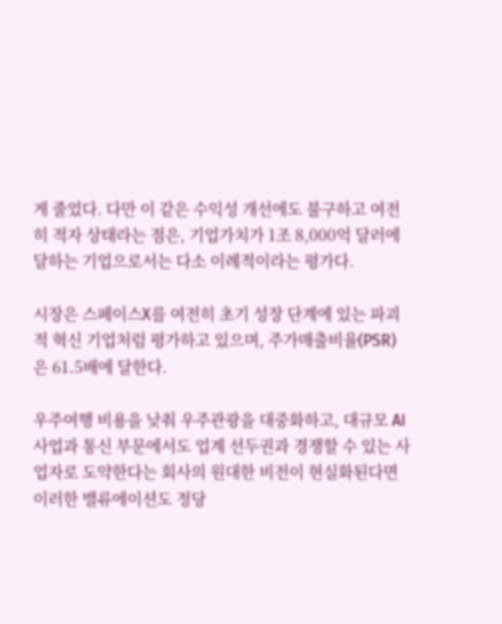게 줄었다. 다만 이 같은 수익성 개선에도 불구하고 여전히 적자 상태라는 점은, 기업가치가 1조 8,000억 달러에 달하는 기업으로서는 다소 이례적이라는 평가다.

시장은 스페이스X를 여전히 초기 성장 단계에 있는 파괴적 혁신 기업처럼 평가하고 있으며, 주가매출비율(PSR)은 61.5배에 달한다.

우주여행 비용을 낮춰 우주관광을 대중화하고, 대규모 AI 사업과 통신 부문에서도 업계 선두권과 경쟁할 수 있는 사업자로 도약한다는 회사의 원대한 비전이 현실화된다면 이러한 밸류에이션도 정당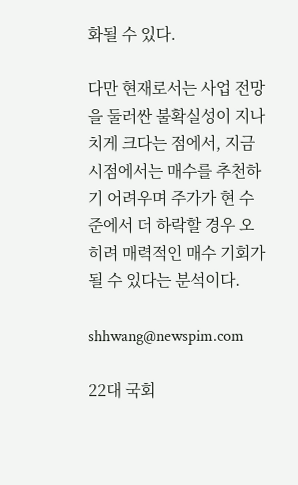화될 수 있다.

다만 현재로서는 사업 전망을 둘러싼 불확실성이 지나치게 크다는 점에서, 지금 시점에서는 매수를 추천하기 어려우며 주가가 현 수준에서 더 하락할 경우 오히려 매력적인 매수 기회가 될 수 있다는 분석이다.

shhwang@newspim.com

22대 국회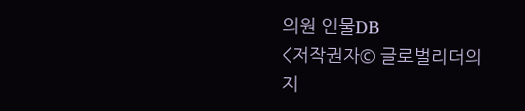의원 인물DB
<저작권자© 글로벌리더의 지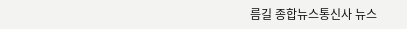름길 종합뉴스통신사 뉴스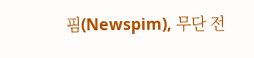핌(Newspim), 무단 전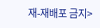재-재배포 금지>